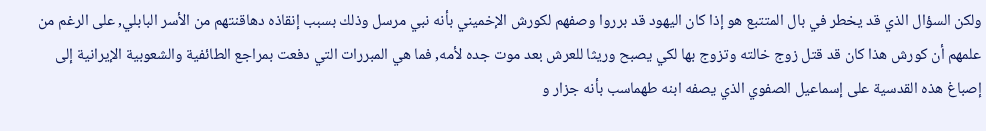ولكن السؤال الذي قد يخطر في بال المتتبع هو إذا كان اليهود قد برروا وصفهم لكورش الإخميني بأنه نبي مرسل وذلك بسبب إنقاذه دهاقنتهم من الأسر البابلي, على الرغم من علمهم أن كورش هذا كان قد قتل زوج خالته وتزوج بها لكي يصبح وريثا للعرش بعد موت جده لأمه, فما هي المبررات التي دفعت بمراجع الطائفية والشعوبية الإيرانية إلى إصباغ هذه القدسية على إسماعيل الصفوي الذي يصفه ابنه طهماسب بأنه جزار و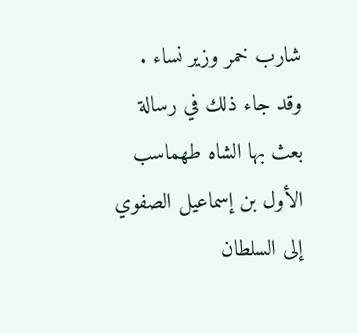شارب خمر وزير نساء .
وقد جاء ذلك في رسالة بعث بها الشاه طهماسب الأول بن إسماعيل الصفوي إلى السلطان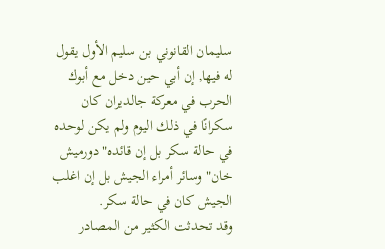سليمان القانوني بن سليم الأول يقول له فيها, إن أبي حين دخل مع أبوك الحرب في معركة جالديران كان سكرانًا في ذلك اليوم ولم يكن لوحده في حالة سكر بل إن قائده"دورميش خان"وسائر أمراء الجيش بل إن اغلب الجيش كان في حالة سكر.
وقد تحدثت الكثير من المصادر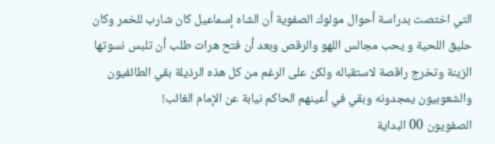التي اختصت بدراسة أحوال مولوك الصفوية أن الشاه إسماعيل كان شارب للخمر وكان حليق اللحية و يحب مجالس اللهو والرقص وبعد أن فتح هرات طلب أن تلبس نسوتها الزينة وتخرج راقصة لاستقباله ولكن على الرغم من كل هذه الرذيلة بقي الطائفيون والشعوبيون يمجدونه وبقي في أعينهم الحاكم نيابة عن الإمام الغائب!
الصفويون 00 البداية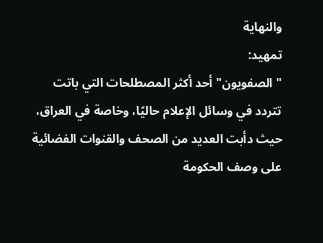والنهاية
تمهيد:
"الصفويون"أحد أكثر المصطلحات التي باتت تتردد في وسائل الإعلام حاليًا، وخاصة في العراق، حيث دأبت العديد من الصحف والقنوات الفضائية على وصف الحكومة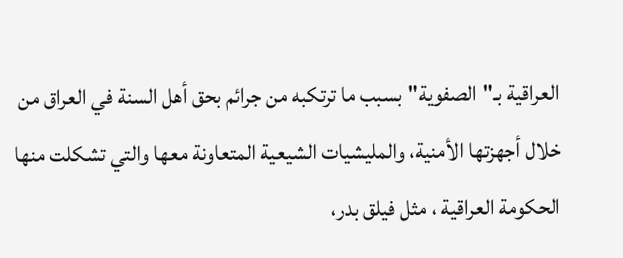العراقية بـ"الصفوية"بسبب ما ترتكبه من جرائم بحق أهل السنة في العراق من خلال أجهزتها الأمنية، والمليشيات الشيعية المتعاونة معها والتي تشكلت منها الحكومة العراقية ، مثل فيلق بدر،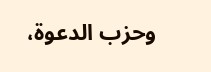وحزب الدعوة،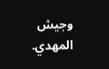وجيش المهدي.